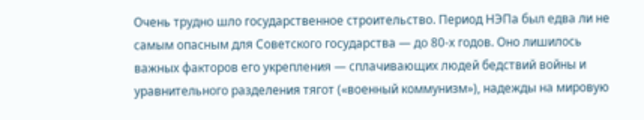Очень трудно шло государственное строительство. Период НЭПа был едва ли не самым опасным для Советского государства — до 80-х годов. Оно лишилось важных факторов его укрепления — сплачивающих людей бедствий войны и уравнительного разделения тягот («военный коммунизм»), надежды на мировую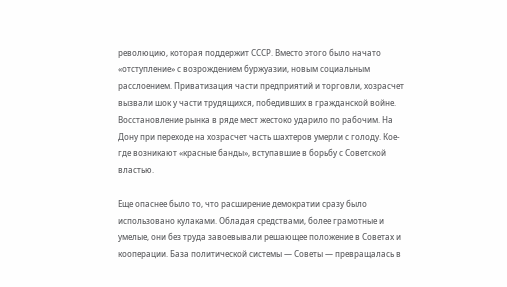революцию, которая поддержит СССР. Вместо этого было начато «отступление» с возрождением буржуазии, новым социальным расслоением. Приватизация части предприятий и торговли, хозрасчет вызвали шок у части трудящихся, победивших в гражданской войне. Восстановление рынка в ряде мест жестоко ударило по рабочим. На Дону при переходе на хозрасчет часть шахтеров умерли с голоду. Кое-где возникают «красные банды», вступавшие в борьбу с Советской властью.

Еще опаснее было то, что расширение демократии сразу было использовано кулаками. Обладая средствами, более грамотные и умелые, они без труда завоевывали решающее положение в Советах и кооперации. База политической системы — Советы — превращалась в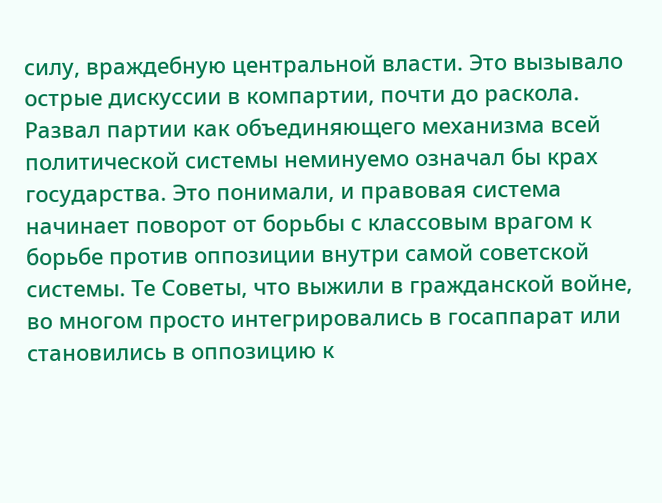силу, враждебную центральной власти. Это вызывало острые дискуссии в компартии, почти до раскола. Развал партии как объединяющего механизма всей политической системы неминуемо означал бы крах государства. Это понимали, и правовая система начинает поворот от борьбы с классовым врагом к борьбе против оппозиции внутри самой советской системы. Те Советы, что выжили в гражданской войне, во многом просто интегрировались в госаппарат или становились в оппозицию к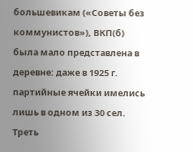большевикам («Советы без коммунистов»), ВКП(б) была мало представлена в деревне: даже в 1925 г. партийные ячейки имелись лишь в одном из 30 сел. Треть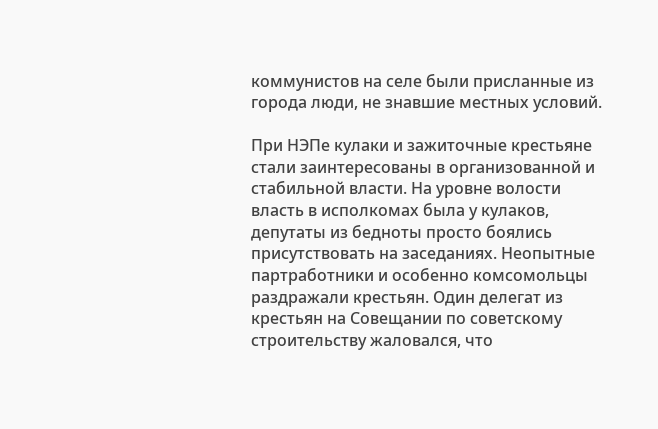коммунистов на селе были присланные из города люди, не знавшие местных условий.

При НЭПе кулаки и зажиточные крестьяне стали заинтересованы в организованной и стабильной власти. На уровне волости власть в исполкомах была у кулаков, депутаты из бедноты просто боялись присутствовать на заседаниях. Неопытные партработники и особенно комсомольцы раздражали крестьян. Один делегат из крестьян на Совещании по советскому строительству жаловался, что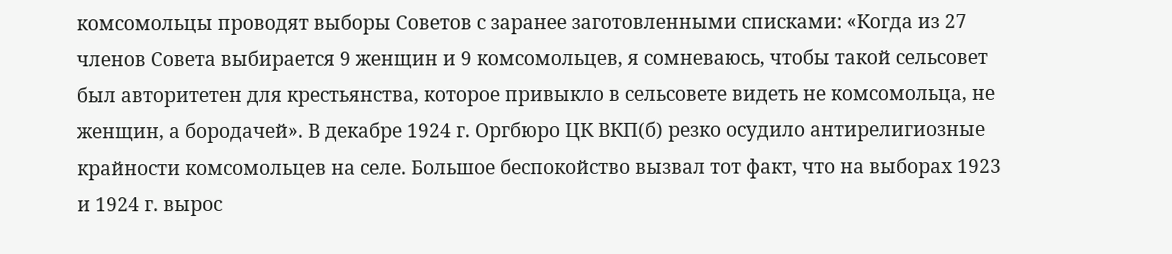комсомольцы проводят выборы Советов с заранее заготовленными списками: «Когда из 27 членов Совета выбирается 9 женщин и 9 комсомольцев, я сомневаюсь, чтобы такой сельсовет был авторитетен для крестьянства, которое привыкло в сельсовете видеть не комсомольца, не женщин, а бородачей». В декабре 1924 г. Оргбюро ЦК ВКП(б) резко осудило антирелигиозные крайности комсомольцев на селе. Большое беспокойство вызвал тот факт, что на выборах 1923 и 1924 г. вырос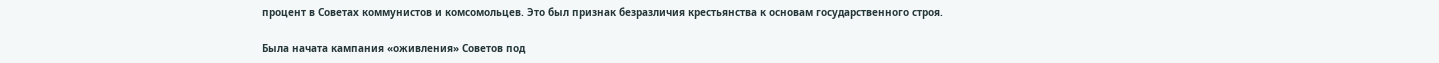процент в Советах коммунистов и комсомольцев. Это был признак безразличия крестьянства к основам государственного строя.

Была начата кампания «оживления» Советов под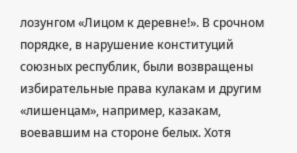лозунгом «Лицом к деревне!». В срочном порядке, в нарушение конституций союзных республик, были возвращены избирательные права кулакам и другим «лишенцам», например, казакам, воевавшим на стороне белых. Хотя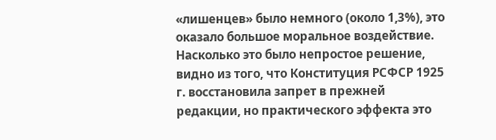«лишенцев» было немного (около 1,3%), это оказало большое моральное воздействие. Насколько это было непростое решение, видно из того, что Конституция РСФСР 1925 г. восстановила запрет в прежней редакции, но практического эффекта это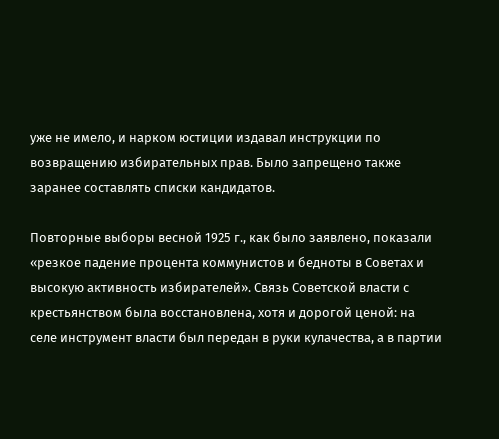уже не имело, и нарком юстиции издавал инструкции по возвращению избирательных прав. Было запрещено также заранее составлять списки кандидатов.

Повторные выборы весной 1925 г., как было заявлено, показали «резкое падение процента коммунистов и бедноты в Советах и высокую активность избирателей». Связь Советской власти с крестьянством была восстановлена, хотя и дорогой ценой: на селе инструмент власти был передан в руки кулачества, а в партии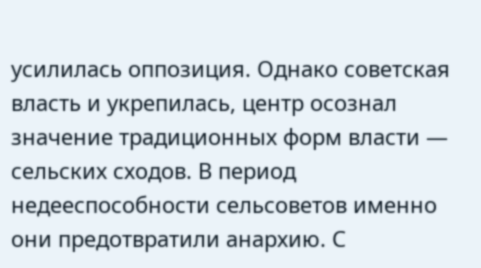усилилась оппозиция. Однако советская власть и укрепилась, центр осознал значение традиционных форм власти — сельских сходов. В период недееспособности сельсоветов именно они предотвратили анархию. С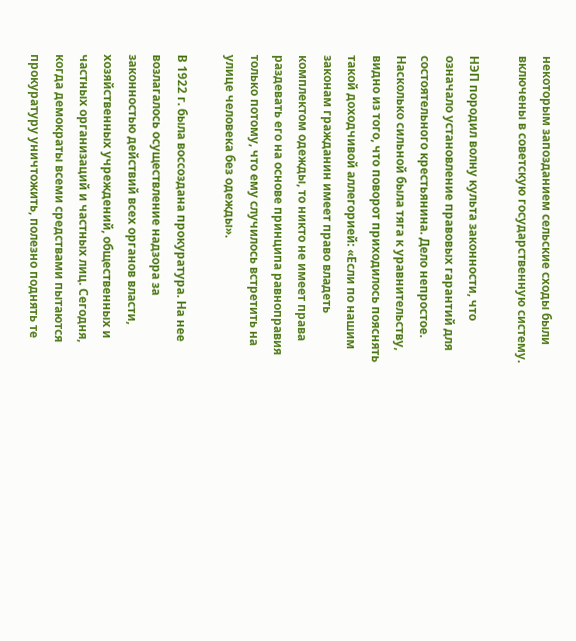некоторым запозданием сельские сходы были включены в советскую государственную систему.

НЭП породил волну культа законности, что означало установление правовых гарантий для состоятельного крестьянина. Дело непростое. Насколько сильной была тяга к уравнительству, видно из того, что поворот приходилось пояснять такой доходчивой аллегорией: «Если по нашим законам гражданин имеет право владеть комплектом одежды, то никто не имеет права раздевать его на основе принципа равноправия только потому, что ему случилось встретить на улице человека без одежды».

В 1922 г. была воссоздана прокуратура. На нее возлагалось осуществление надзора за законностью действий всех органов власти, хозяйственных учреждений, общественных и частных организаций и частных лиц. Сегодня, когда демократы всеми средствами пытаются прокуратуру уничтожить, полезно поднять те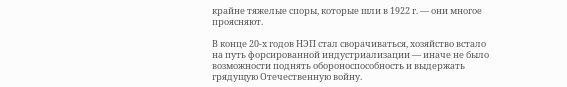крайне тяжелые споры, которые шли в 1922 г. — они многое проясняют.

В конце 20-х годов НЭП стал сворачиваться, хозяйство встало на путь форсированной индустриализации — иначе не было возможности поднять обороноспособность и выдержать грядущую Отечественную войну.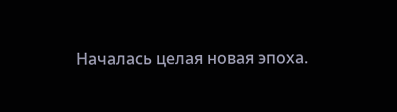Началась целая новая эпоха.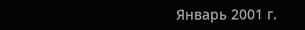Январь 2001 г.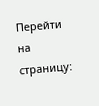Перейти на страницу: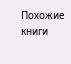Похожие книги